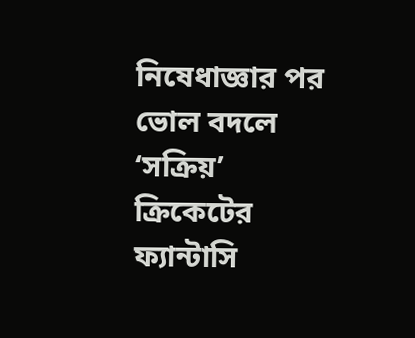নিষেধাজ্ঞার পর ভোল বদলে ‘সক্রিয়’ ক্রিকেটের ফ্যান্টাসি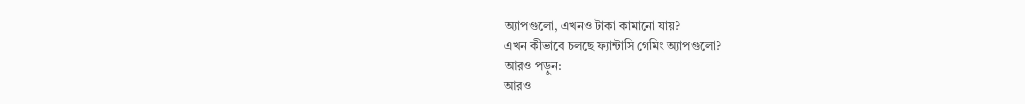অ্যাপগুলো, এখনও টাকা কামানো যায়?
এখন কীভাবে চলছে ফ্যান্টাসি গেমিং অ্যাপগুলো?
আরও পড়ুন:
আরও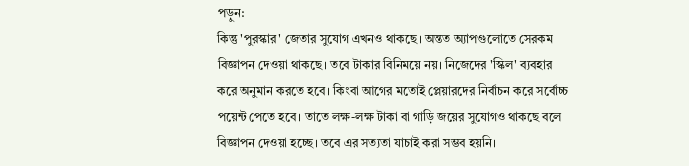পড়ুন:
কিন্তু 'পুরস্কার' জেতার সুযোগ এখনও থাকছে। অন্তত অ্যাপগুলোতে সেরকম বিজ্ঞাপন দেওয়া থাকছে। তবে টাকার বিনিময়ে নয়। নিজেদের 'স্কিল' ব্যবহার করে অনুমান করতে হবে। কিংবা আগের মতোই প্লেয়ারদের নির্বাচন করে সর্বোচ্চ পয়েন্ট পেতে হবে। তাতে লক্ষ-লক্ষ টাকা বা গাড়ি জয়ের সুযোগও থাকছে বলে বিজ্ঞাপন দেওয়া হচ্ছে। তবে এর সত্যতা যাচাই করা সম্ভব হয়নি।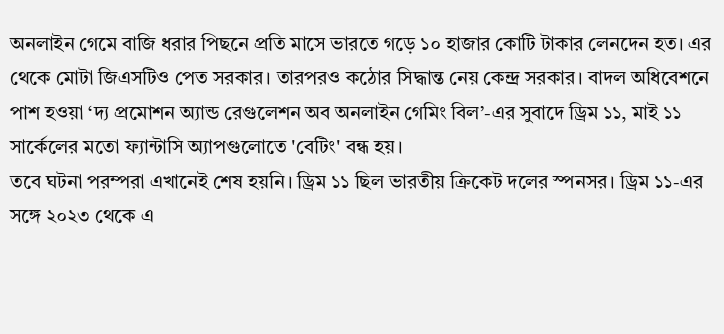অনলাইন গেমে বাজি ধরার পিছনে প্রতি মাসে ভারতে গড়ে ১০ হাজার কোটি টাকার লেনদেন হত। এর থেকে মোটা জিএসটিও পেত সরকার। তারপরও কঠোর সিদ্ধান্ত নেয় কেন্দ্র সরকার। বাদল অধিবেশনে পাশ হওয়া ‘দ্য প্রমোশন অ্যান্ড রেগুলেশন অব অনলাইন গেমিং বিল’-এর সুবাদে ড্রিম ১১, মাই ১১ সার্কেলের মতো ফ্যান্টাসি অ্যাপগুলোতে 'বেটিং' বন্ধ হয়।
তবে ঘটনা পরম্পরা এখানেই শেষ হয়নি। ড্রিম ১১ ছিল ভারতীয় ক্রিকেট দলের স্পনসর। ড্রিম ১১-এর সঙ্গে ২০২৩ থেকে এ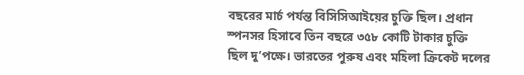বছরের মার্চ পর্যন্ত বিসিসিআইয়ের চুক্তি ছিল। প্রধান স্পনসর হিসাবে তিন বছরে ৩৫৮ কোটি টাকার চুক্তি ছিল দু’পক্ষে। ভারতের পুরুষ এবং মহিলা ক্রিকেট দলের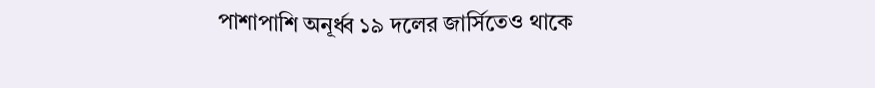পাশাপাশি অনূর্ধ্ব ১৯ দলের জার্সিতেও থাকে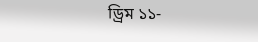ড্রিম ১১-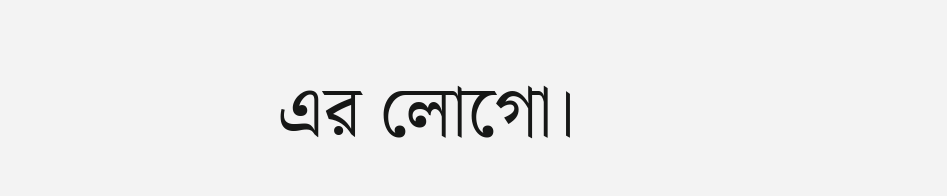এর লোগো।